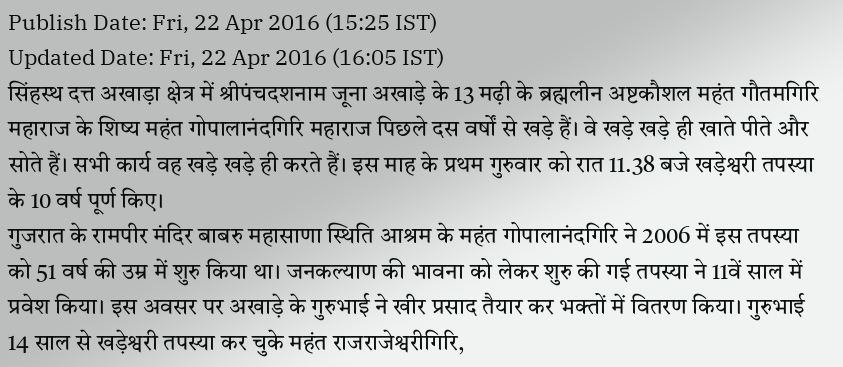Publish Date: Fri, 22 Apr 2016 (15:25 IST)
Updated Date: Fri, 22 Apr 2016 (16:05 IST)
सिंहस्थ दत्त अखाड़ा क्षेत्र में श्रीपंचदशनाम जूना अखाड़े के 13 मढ़ी के ब्रह्मलीन अष्टकौशल महंत गौतमगिरि महाराज के शिष्य महंत गोपालानंदगिरि महाराज पिछले दस वर्षों से खड़े हैं। वे खड़े खड़े ही खाते पीते और सोते हैं। सभी कार्य वह खड़े खड़े ही करते हैं। इस माह के प्रथम गुरुवार को रात 11.38 बजे खड़ेश्वरी तपस्या के 10 वर्ष पूर्ण किए।
गुजरात के रामपीर मंदिर बाबरु महासाणा स्थिति आश्रम के महंत गोपालानंदगिरि ने 2006 में इस तपस्या को 51 वर्ष की उम्र में शुरु किया था। जनकल्याण की भावना को लेकर शुरु की गई तपस्या ने 11वें साल में प्रवेश किया। इस अवसर पर अखाड़े के गुरुभाई ने खीर प्रसाद तैयार कर भक्तों में वितरण किया। गुरुभाई 14 साल से खड़ेश्वरी तपस्या कर चुके महंत राजराजेश्वरीगिरि,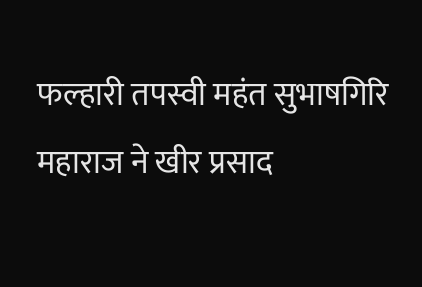फल्हारी तपस्वी महंत सुभाषगिरि महाराज ने खीर प्रसाद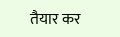तैयार कर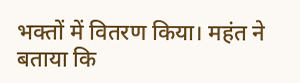भक्तों में वितरण किया। महंत ने बताया कि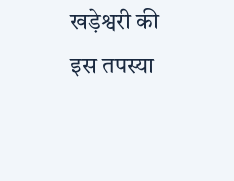खड़ेश्वरी की इस तपस्या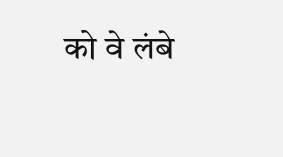को वे लंबे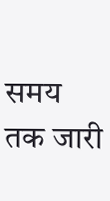समय तक जारी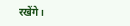रखेंगे।